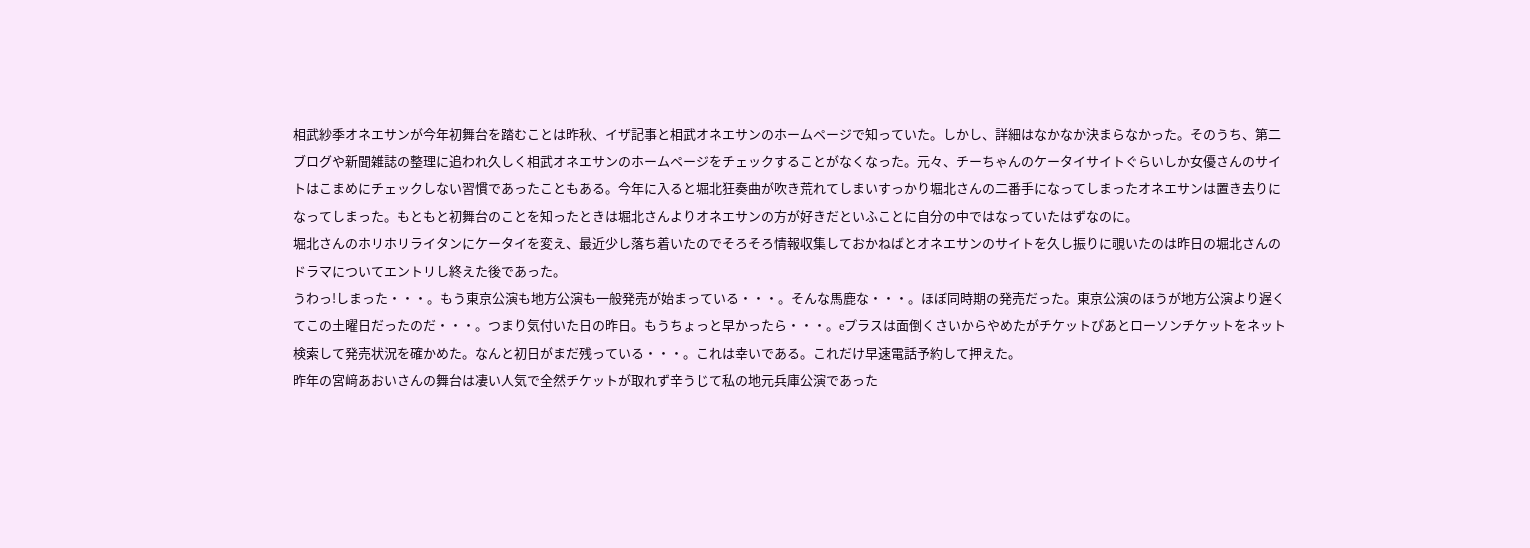相武紗季オネエサンが今年初舞台を踏むことは昨秋、イザ記事と相武オネエサンのホームページで知っていた。しかし、詳細はなかなか決まらなかった。そのうち、第二ブログや新聞雑誌の整理に追われ久しく相武オネエサンのホームページをチェックすることがなくなった。元々、チーちゃんのケータイサイトぐらいしか女優さんのサイトはこまめにチェックしない習慣であったこともある。今年に入ると堀北狂奏曲が吹き荒れてしまいすっかり堀北さんの二番手になってしまったオネエサンは置き去りになってしまった。もともと初舞台のことを知ったときは堀北さんよりオネエサンの方が好きだといふことに自分の中ではなっていたはずなのに。
堀北さんのホリホリライタンにケータイを変え、最近少し落ち着いたのでそろそろ情報収集しておかねばとオネエサンのサイトを久し振りに覗いたのは昨日の堀北さんのドラマについてエントリし終えた後であった。
うわっ!しまった・・・。もう東京公演も地方公演も一般発売が始まっている・・・。そんな馬鹿な・・・。ほぼ同時期の発売だった。東京公演のほうが地方公演より遅くてこの土曜日だったのだ・・・。つまり気付いた日の昨日。もうちょっと早かったら・・・。eプラスは面倒くさいからやめたがチケットぴあとローソンチケットをネット検索して発売状況を確かめた。なんと初日がまだ残っている・・・。これは幸いである。これだけ早速電話予約して押えた。
昨年の宮﨑あおいさんの舞台は凄い人気で全然チケットが取れず辛うじて私の地元兵庫公演であった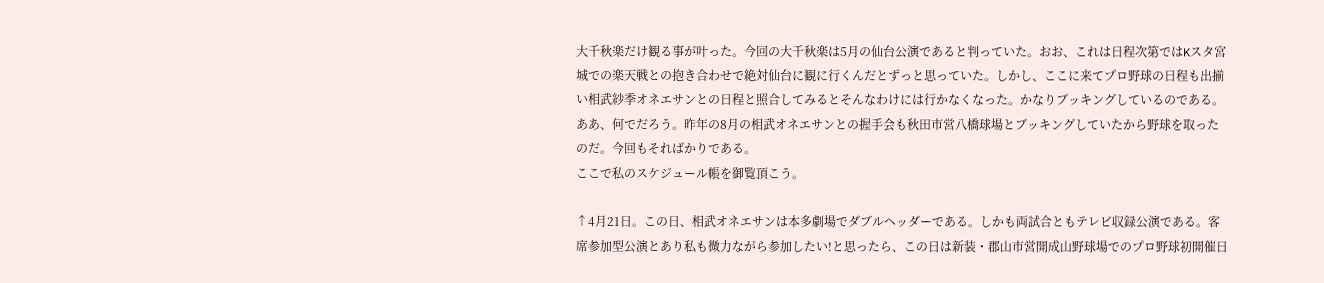大千秋楽だけ観る事が叶った。今回の大千秋楽は5月の仙台公演であると判っていた。おお、これは日程次第ではKスタ宮城での楽天戦との抱き合わせで絶対仙台に観に行くんだとずっと思っていた。しかし、ここに来てプロ野球の日程も出揃い相武紗季オネエサンとの日程と照合してみるとそんなわけには行かなくなった。かなりブッキングしているのである。ああ、何でだろう。昨年の8月の相武オネエサンとの握手会も秋田市営八橋球場とブッキングしていたから野球を取ったのだ。今回もそればかりである。
ここで私のスケジュール帳を御覧頂こう。

↑4月21日。この日、相武オネエサンは本多劇場でダブルヘッダーである。しかも両試合ともテレビ収録公演である。客席参加型公演とあり私も微力ながら参加したい!と思ったら、この日は新装・郡山市営開成山野球場でのプロ野球初開催日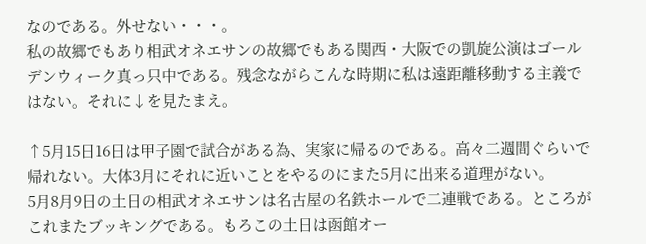なのである。外せない・・・。
私の故郷でもあり相武オネエサンの故郷でもある関西・大阪での凱旋公演はゴールデンウィーク真っ只中である。残念ながらこんな時期に私は遠距離移動する主義ではない。それに↓を見たまえ。

↑5月15日16日は甲子園で試合がある為、実家に帰るのである。高々二週間ぐらいで帰れない。大体3月にそれに近いことをやるのにまた5月に出来る道理がない。
5月8月9日の土日の相武オネエサンは名古屋の名鉄ホールで二連戦である。ところがこれまたブッキングである。もろこの土日は函館オー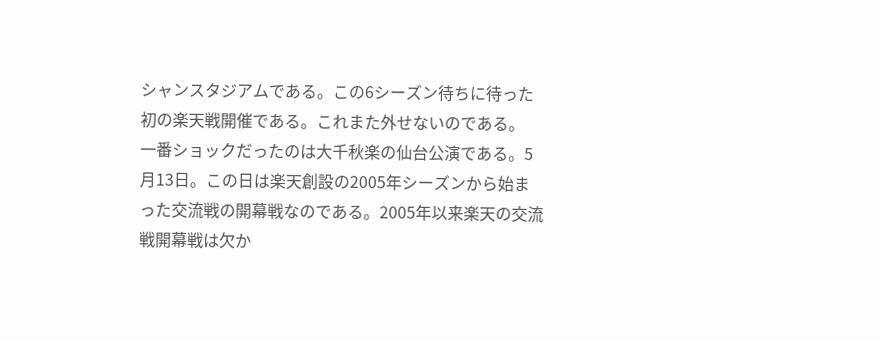シャンスタジアムである。この6シーズン待ちに待った初の楽天戦開催である。これまた外せないのである。
一番ショックだったのは大千秋楽の仙台公演である。5月13日。この日は楽天創設の2005年シーズンから始まった交流戦の開幕戦なのである。2005年以来楽天の交流戦開幕戦は欠か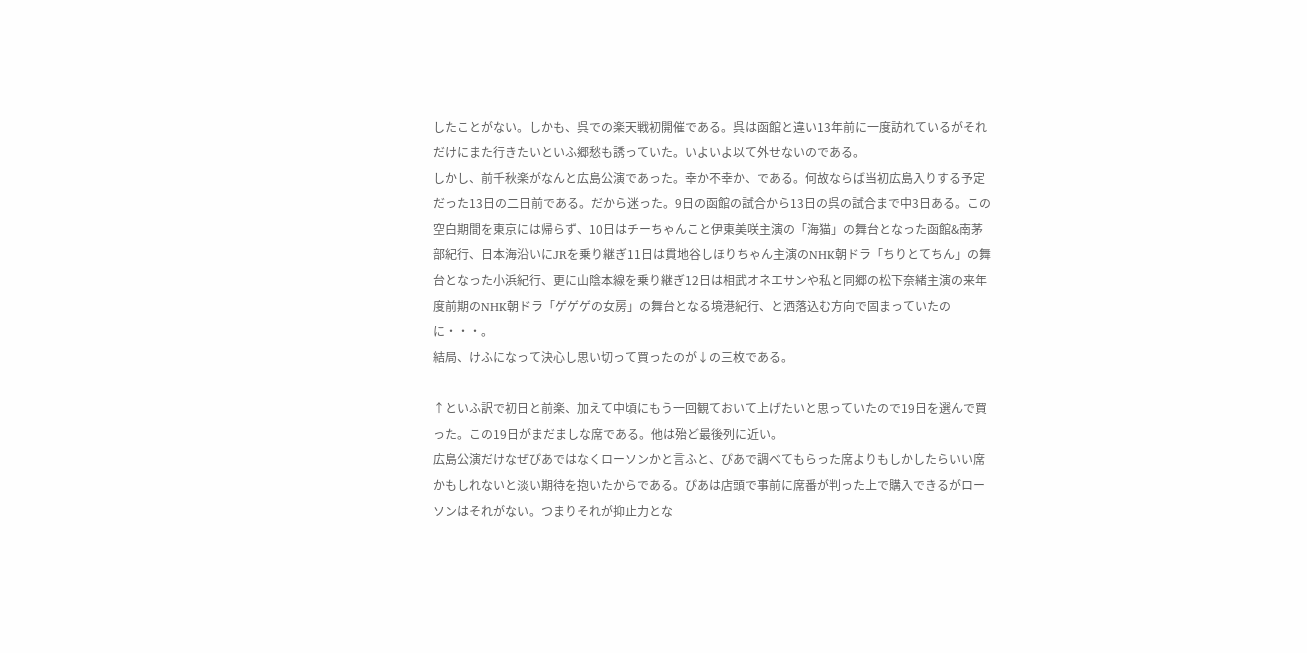したことがない。しかも、呉での楽天戦初開催である。呉は函館と違い13年前に一度訪れているがそれだけにまた行きたいといふ郷愁も誘っていた。いよいよ以て外せないのである。
しかし、前千秋楽がなんと広島公演であった。幸か不幸か、である。何故ならば当初広島入りする予定だった13日の二日前である。だから迷った。9日の函館の試合から13日の呉の試合まで中3日ある。この空白期間を東京には帰らず、10日はチーちゃんこと伊東美咲主演の「海猫」の舞台となった函館&南茅部紀行、日本海沿いにJRを乗り継ぎ11日は貫地谷しほりちゃん主演のNHK朝ドラ「ちりとてちん」の舞台となった小浜紀行、更に山陰本線を乗り継ぎ12日は相武オネエサンや私と同郷の松下奈緒主演の来年度前期のNHK朝ドラ「ゲゲゲの女房」の舞台となる境港紀行、と洒落込む方向で固まっていたのに・・・。
結局、けふになって決心し思い切って買ったのが↓の三枚である。

↑といふ訳で初日と前楽、加えて中頃にもう一回観ておいて上げたいと思っていたので19日を選んで買った。この19日がまだましな席である。他は殆ど最後列に近い。
広島公演だけなぜぴあではなくローソンかと言ふと、ぴあで調べてもらった席よりもしかしたらいい席かもしれないと淡い期待を抱いたからである。ぴあは店頭で事前に席番が判った上で購入できるがローソンはそれがない。つまりそれが抑止力とな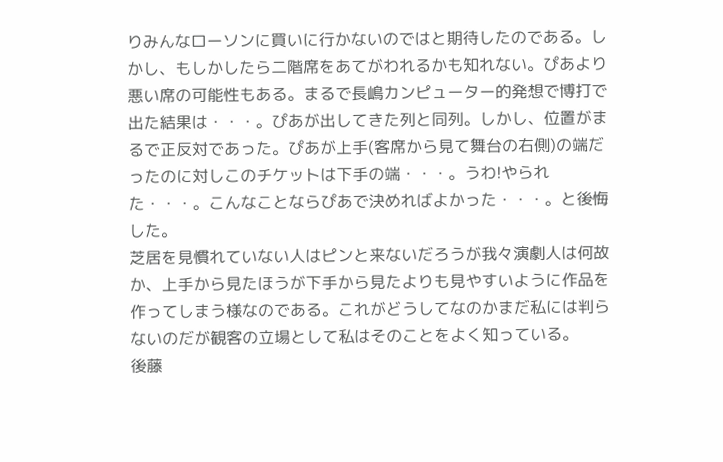りみんなローソンに買いに行かないのではと期待したのである。しかし、もしかしたら二階席をあてがわれるかも知れない。ぴあより悪い席の可能性もある。まるで長嶋カンピューター的発想で博打で出た結果は・・・。ぴあが出してきた列と同列。しかし、位置がまるで正反対であった。ぴあが上手(客席から見て舞台の右側)の端だったのに対しこのチケットは下手の端・・・。うわ!やられた・・・。こんなことならぴあで決めればよかった・・・。と後悔した。
芝居を見慣れていない人はピンと来ないだろうが我々演劇人は何故か、上手から見たほうが下手から見たよりも見やすいように作品を作ってしまう様なのである。これがどうしてなのかまだ私には判らないのだが観客の立場として私はそのことをよく知っている。
後藤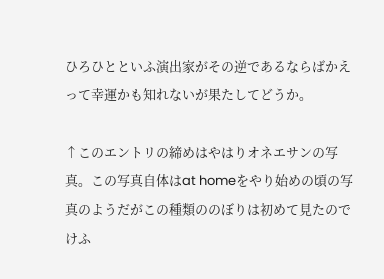ひろひとといふ演出家がその逆であるならばかえって幸運かも知れないが果たしてどうか。

↑このエントリの締めはやはりオネエサンの写真。この写真自体はat homeをやり始めの頃の写真のようだがこの種類ののぼりは初めて見たのでけふ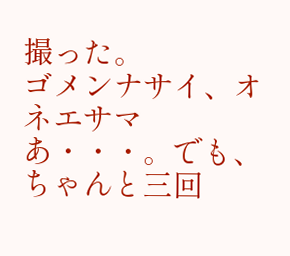撮った。
ゴメンナサイ、オネエサマあ・・・。でも、ちゃんと三回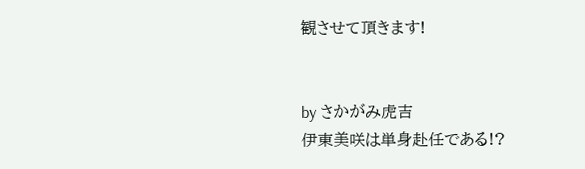観させて頂きます!


by さかがみ虎吉
伊東美咲は単身赴任である!?